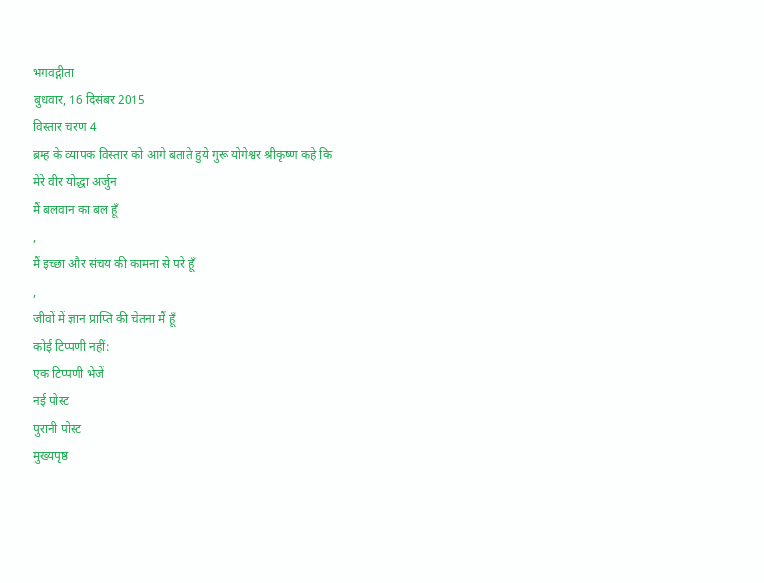भगवद्गीता
बुधवार, 16 दिसंबर 2015
विस्तार चरण 4
ब्रम्ह के व्यापक विस्तार को आगे बताते हुये गुरू योगेश्वर श्रीकृष्ण कहे कि
मेरे वीर योद्धा अर्जुन
मैं बलवान का बल हूँ
,
मैं इच्छा और संचय की कामना से परे हूँ
,
जीवों में ज्ञान प्राप्ति की चेतना मैं हूँ
कोई टिप्पणी नहीं:
एक टिप्पणी भेजें
नई पोस्ट
पुरानी पोस्ट
मुख्यपृष्ठ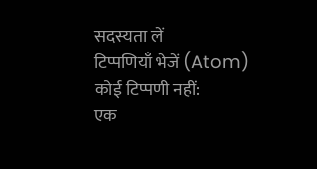सदस्यता लें
टिप्पणियाँ भेजें (Atom)
कोई टिप्पणी नहीं:
एक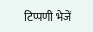टिप्पणी भेजें